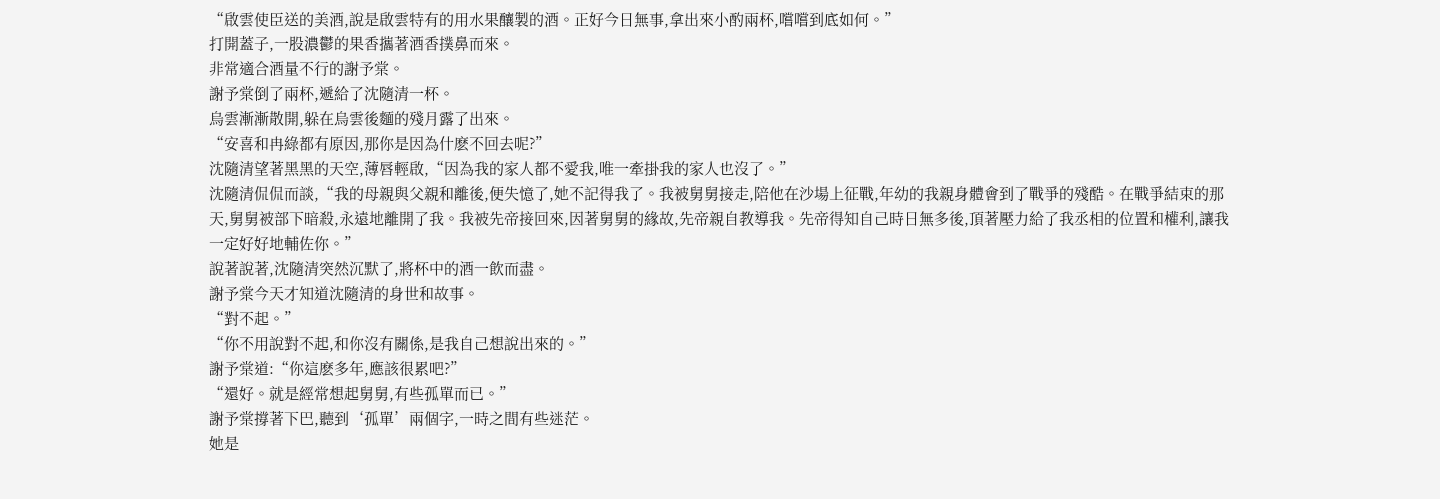“啟雲使臣送的美酒,說是啟雲特有的用水果釀製的酒。正好今日無事,拿出來小酌兩杯,嚐嚐到底如何。”
打開蓋子,一股濃鬱的果香攜著酒香撲鼻而來。
非常適合酒量不行的謝予棠。
謝予棠倒了兩杯,遞給了沈隨清一杯。
烏雲漸漸散開,躲在烏雲後麵的殘月露了出來。
“安喜和冉綠都有原因,那你是因為什麽不回去呢?”
沈隨清望著黑黑的天空,薄唇輕啟,“因為我的家人都不愛我,唯一牽掛我的家人也沒了。”
沈隨清侃侃而談,“我的母親與父親和離後,便失憶了,她不記得我了。我被舅舅接走,陪他在沙場上征戰,年幼的我親身體會到了戰爭的殘酷。在戰爭結束的那天,舅舅被部下暗殺,永遠地離開了我。我被先帝接回來,因著舅舅的緣故,先帝親自教導我。先帝得知自己時日無多後,頂著壓力給了我丞相的位置和權利,讓我一定好好地輔佐你。”
說著說著,沈隨清突然沉默了,將杯中的酒一飲而盡。
謝予棠今天才知道沈隨清的身世和故事。
“對不起。”
“你不用說對不起,和你沒有關係,是我自己想說出來的。”
謝予棠道:“你這麽多年,應該很累吧?”
“還好。就是經常想起舅舅,有些孤單而已。”
謝予棠撐著下巴,聽到‘孤單’兩個字,一時之間有些迷茫。
她是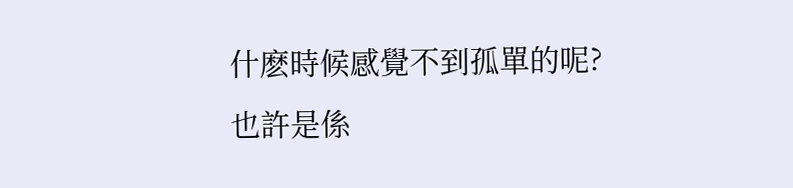什麽時候感覺不到孤單的呢?
也許是係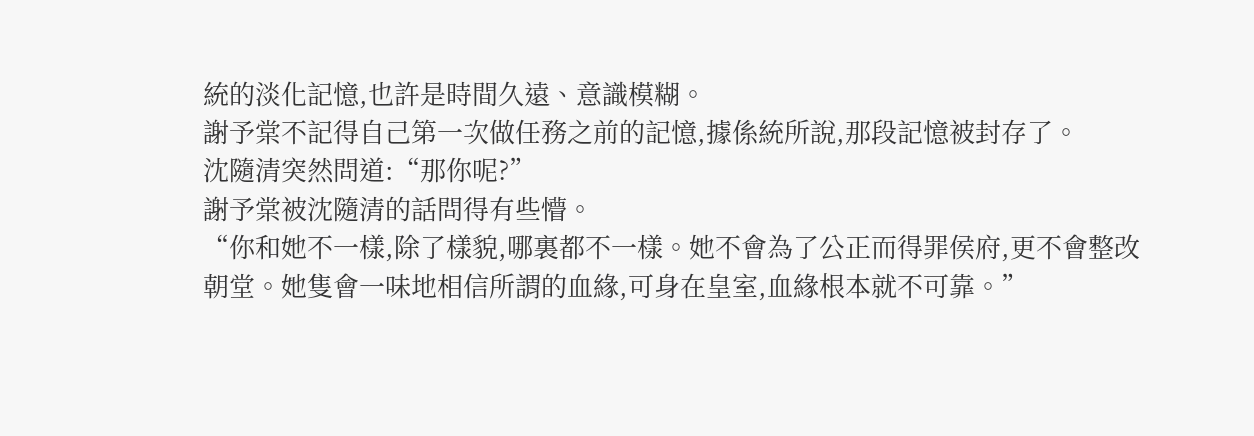統的淡化記憶,也許是時間久遠、意識模糊。
謝予棠不記得自己第一次做任務之前的記憶,據係統所說,那段記憶被封存了。
沈隨清突然問道:“那你呢?”
謝予棠被沈隨清的話問得有些懵。
“你和她不一樣,除了樣貌,哪裏都不一樣。她不會為了公正而得罪侯府,更不會整改朝堂。她隻會一味地相信所謂的血緣,可身在皇室,血緣根本就不可靠。”